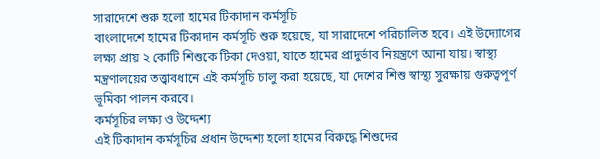সারাদেশে শুরু হলো হামের টিকাদান কর্মসূচি
বাংলাদেশে হামের টিকাদান কর্মসূচি শুরু হয়েছে, যা সারাদেশে পরিচালিত হবে। এই উদ্যোগের লক্ষ্য প্রায় ২ কোটি শিশুকে টিকা দেওয়া, যাতে হামের প্রাদুর্ভাব নিয়ন্ত্রণে আনা যায়। স্বাস্থ্য মন্ত্রণালয়ের তত্ত্বাবধানে এই কর্মসূচি চালু করা হয়েছে, যা দেশের শিশু স্বাস্থ্য সুরক্ষায় গুরুত্বপূর্ণ ভূমিকা পালন করবে।
কর্মসূচির লক্ষ্য ও উদ্দেশ্য
এই টিকাদান কর্মসূচির প্রধান উদ্দেশ্য হলো হামের বিরুদ্ধে শিশুদের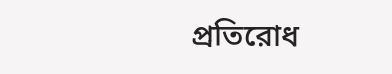প্রতিরোধ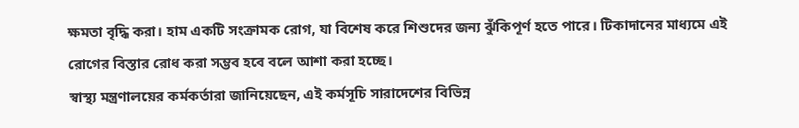ক্ষমতা বৃদ্ধি করা। হাম একটি সংক্রামক রোগ, যা বিশেষ করে শিশুদের জন্য ঝুঁকিপূর্ণ হতে পারে। টিকাদানের মাধ্যমে এই রোগের বিস্তার রোধ করা সম্ভব হবে বলে আশা করা হচ্ছে।
স্বাস্থ্য মন্ত্রণালয়ের কর্মকর্তারা জানিয়েছেন, এই কর্মসূচি সারাদেশের বিভিন্ন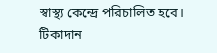স্বাস্থ্য কেন্দ্রে পরিচালিত হবে। টিকাদান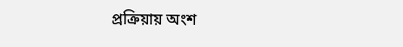প্রক্রিয়ায় অংশ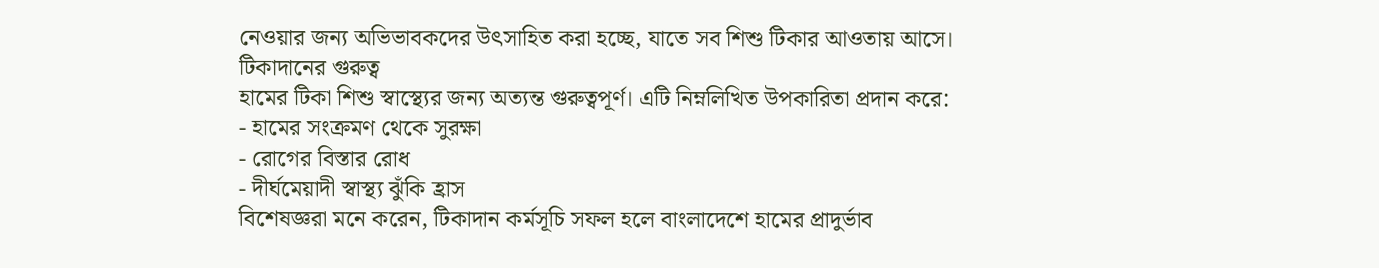নেওয়ার জন্য অভিভাবকদের উৎসাহিত করা হচ্ছে, যাতে সব শিশু টিকার আওতায় আসে।
টিকাদানের গুরুত্ব
হামের টিকা শিশু স্বাস্থ্যের জন্য অত্যন্ত গুরুত্বপূর্ণ। এটি নিম্নলিখিত উপকারিতা প্রদান করে:
- হামের সংক্রমণ থেকে সুরক্ষা
- রোগের বিস্তার রোধ
- দীর্ঘমেয়াদী স্বাস্থ্য ঝুঁকি হ্রাস
বিশেষজ্ঞরা মনে করেন, টিকাদান কর্মসূচি সফল হলে বাংলাদেশে হামের প্রাদুর্ভাব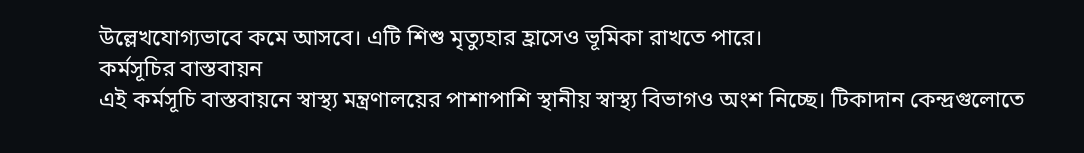উল্লেখযোগ্যভাবে কমে আসবে। এটি শিশু মৃত্যুহার হ্রাসেও ভূমিকা রাখতে পারে।
কর্মসূচির বাস্তবায়ন
এই কর্মসূচি বাস্তবায়নে স্বাস্থ্য মন্ত্রণালয়ের পাশাপাশি স্থানীয় স্বাস্থ্য বিভাগও অংশ নিচ্ছে। টিকাদান কেন্দ্রগুলোতে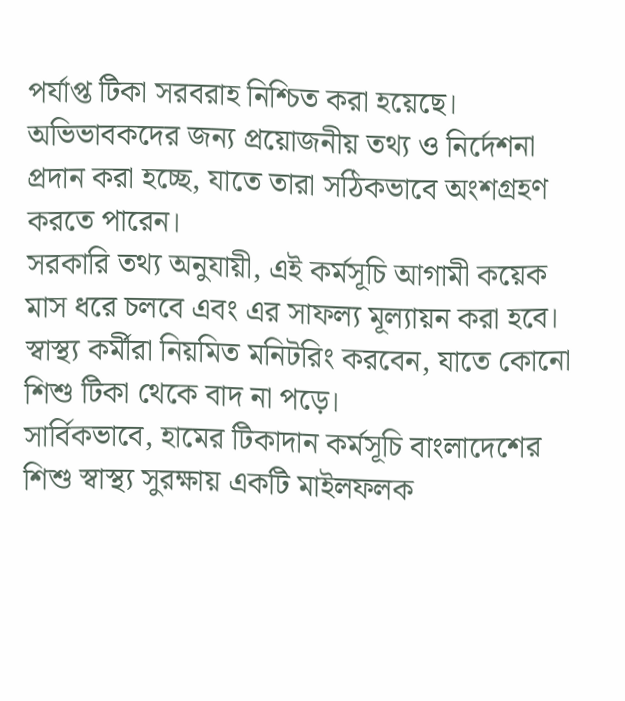পর্যাপ্ত টিকা সরবরাহ নিশ্চিত করা হয়েছে। অভিভাবকদের জন্য প্রয়োজনীয় তথ্য ও নির্দেশনা প্রদান করা হচ্ছে, যাতে তারা সঠিকভাবে অংশগ্রহণ করতে পারেন।
সরকারি তথ্য অনুযায়ী, এই কর্মসূচি আগামী কয়েক মাস ধরে চলবে এবং এর সাফল্য মূল্যায়ন করা হবে। স্বাস্থ্য কর্মীরা নিয়মিত মনিটরিং করবেন, যাতে কোনো শিশু টিকা থেকে বাদ না পড়ে।
সার্বিকভাবে, হামের টিকাদান কর্মসূচি বাংলাদেশের শিশু স্বাস্থ্য সুরক্ষায় একটি মাইলফলক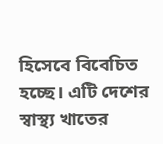হিসেবে বিবেচিত হচ্ছে। এটি দেশের স্বাস্থ্য খাতের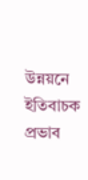উন্নয়নে ইতিবাচক প্রভাব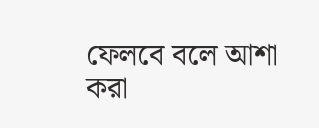ফেলবে বলে আশা করা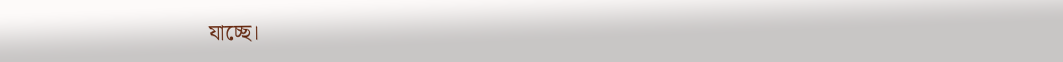যাচ্ছে।